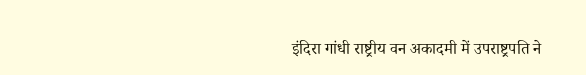इंदिरा गांधी राष्ट्रीय वन अकादमी में उपराष्ट्रपति ने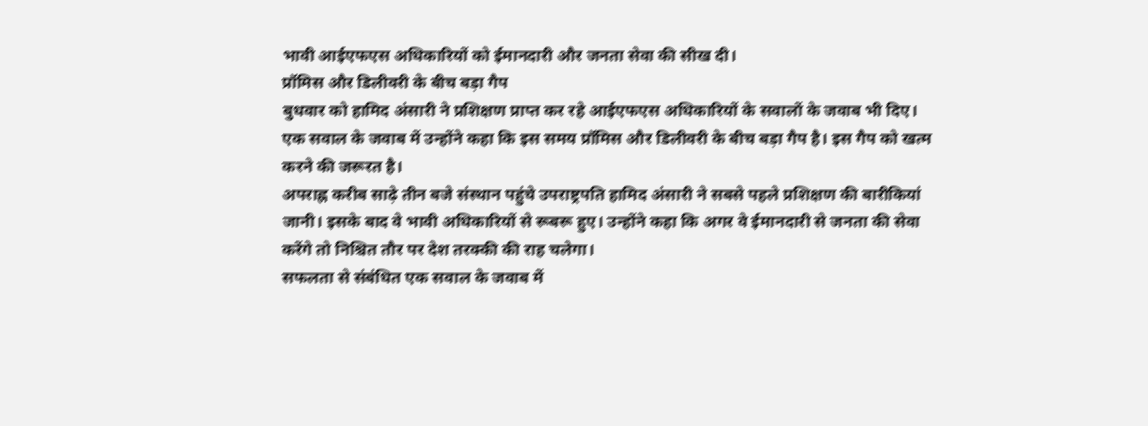भावी आईएफएस अधिकारियों को ईमानदारी और जनता सेवा की सीख दी।
प्रॉमिस और डिलीवरी के बीच बड़ा गैप
बुधवार को हामिद अंसारी ने प्रशिक्षण प्राप्त कर रहे आईएफएस अधिकारियों के सवालों के जवाब भी दिए। एक सवाल के जवाब में उन्होंने कहा कि इस समय प्रॉमिस और डिलीवरी के बीच बड़ा गैप है। इस गैप को खत्म करने की जरूरत है।
अपराह्न करीब साढ़े तीन बजे संस्थान पहुंचे उपराष्ट्रपति हामिद अंसारी ने सबसे पहले प्रशिक्षण की बारीकियां जानी। इसके बाद वे भावी अधिकारियों से रूबरू हुए। उन्होंने कहा कि अगर वे ईमानदारी से जनता की सेवा करेंगे तो निश्चित तौर पर देश तरक्की की राह चलेगा।
सफलता से संबंधित एक सवाल के जवाब में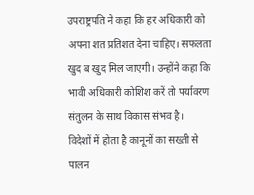उपराष्ट्रपति ने कहा कि हर अधिकारी को अपना शत प्रतिशत देना चाहिए। सफलता खुद ब खुद मिल जाएगी। उन्होंने कहा कि भावी अधिकारी कोशिश करें तो पर्यावरण संतुलन के साथ विकास संभव है।
विदेशों में होता है कानूनों का सख्ती से पालन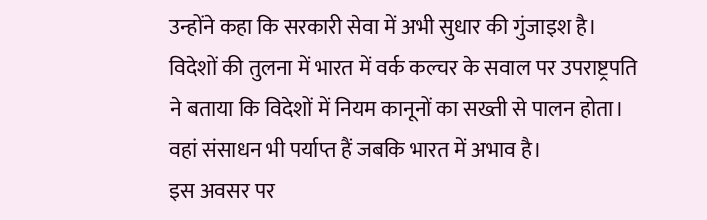उन्होंने कहा कि सरकारी सेवा में अभी सुधार की गुंजाइश है। विदेशों की तुलना में भारत में वर्क कल्चर के सवाल पर उपराष्ट्रपति ने बताया कि विदेशों में नियम कानूनों का सख्ती से पालन होता। वहां संसाधन भी पर्याप्त हैं जबकि भारत में अभाव है।
इस अवसर पर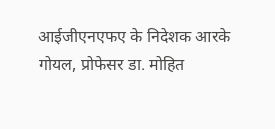आईजीएनएफए के निदेशक आरके गोयल, प्रोफेसर डा. मोहित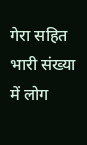गेरा सहित भारी संख्या में लोग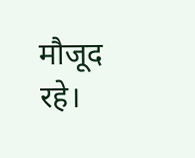मौजूद रहे।